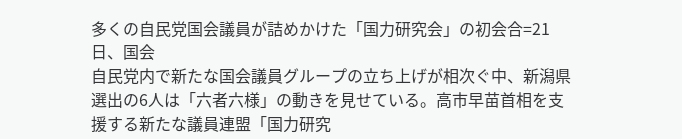多くの自民党国会議員が詰めかけた「国力研究会」の初会合=21日、国会
自民党内で新たな国会議員グループの立ち上げが相次ぐ中、新潟県選出の6人は「六者六様」の動きを見せている。高市早苗首相を支援する新たな議員連盟「国力研究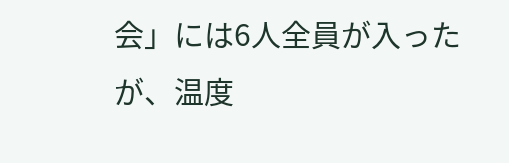会」には6人全員が入ったが、温度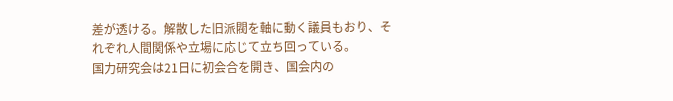差が透ける。解散した旧派閥を軸に動く議員もおり、それぞれ人間関係や立場に応じて立ち回っている。
国力研究会は21日に初会合を開き、国会内の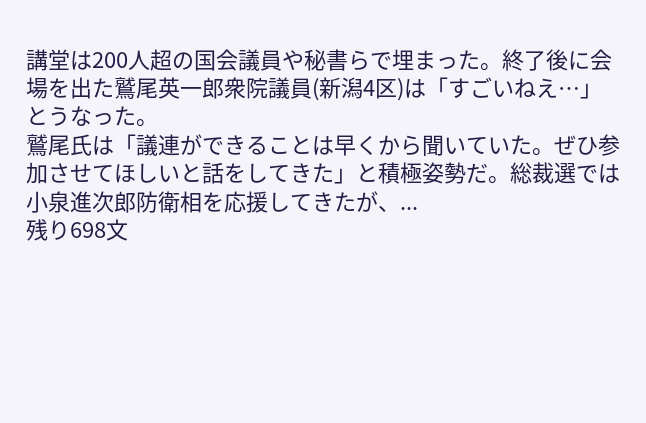講堂は200人超の国会議員や秘書らで埋まった。終了後に会場を出た鷲尾英一郎衆院議員(新潟4区)は「すごいねえ…」とうなった。
鷲尾氏は「議連ができることは早くから聞いていた。ぜひ参加させてほしいと話をしてきた」と積極姿勢だ。総裁選では小泉進次郎防衛相を応援してきたが、...
残り698文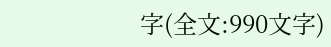字(全文:990文字)